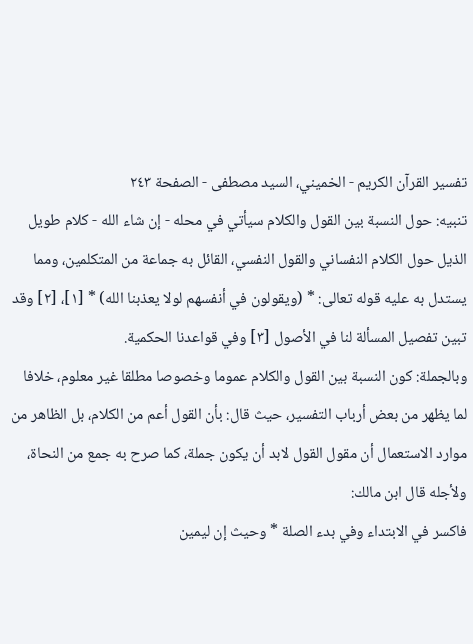تفسير القرآن الكريم - الخميني، السيد مصطفى - الصفحة ٢٤٣
تنبيه: حول النسبة بين القول والكلام سيأتي في محله - إن شاء الله - كلام طويل الذيل حول الكلام النفساني والقول النفسي، القائل به جماعة من المتكلمين، ومما يستدل به عليه قوله تعالى: * (ويقولون في أنفسهم لولا يعذبنا الله) * [١]، [٢] وقد تبين تفصيل المسألة لنا في الأصول [٣] وفي قواعدنا الحكمية.
وبالجملة: كون النسبة بين القول والكلام عموما وخصوصا مطلقا غير معلوم، خلافا لما يظهر من بعض أرباب التفسير، حيث قال: بأن القول أعم من الكلام، بل الظاهر من موارد الاستعمال أن مقول القول لابد أن يكون جملة، كما صرح به جمع من النحاة، ولأجله قال ابن مالك:
فاكسر في الابتداء وفي بدء الصلة * وحيث إن ليمين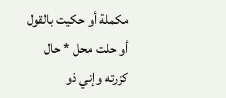مكملة أو حكيت بالقول أو حلت محل * حال كزرته وإني ذو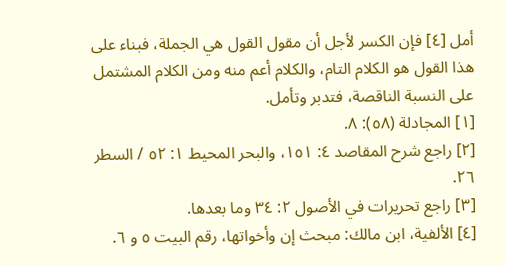أمل [٤] فإن الكسر لأجل أن مقول القول هي الجملة، فبناء على هذا القول هو الكلام التام، والكلام أعم منه ومن الكلام المشتمل على النسبة الناقصة، فتدبر وتأمل.
[١] المجادلة (٥٨): ٨.
[٢] راجع شرح المقاصد ٤: ١٥١، والبحر المحيط ١: ٥٢ / السطر ٢٦.
[٣] راجع تحريرات في الأصول ٢: ٣٤ وما بعدها.
[٤] الألفية، ابن مالك: مبحث إن وأخواتها، رقم البيت ٥ و ٦.